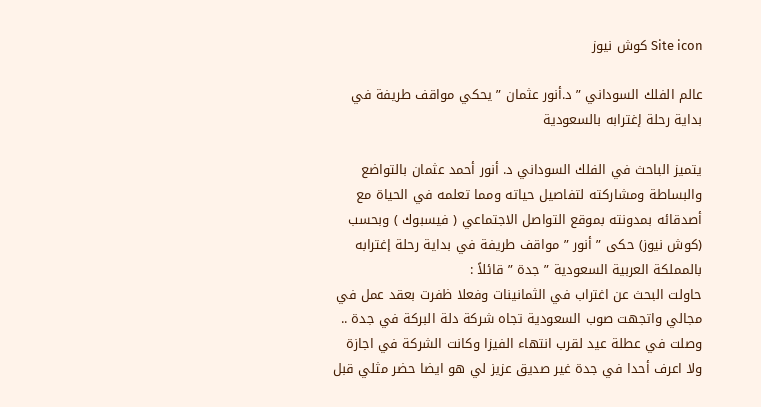Site icon كوش نيوز

عالم الفلك السوداني ” د.أنور عثمان ” يحكي مواقف طريفة في بداية رحلة إغترابه بالسعودية

يتميز الباحث في الفلك السوداني د. أنور أحمد عثمان بالتواضع والبساطة ومشاركته لتفاصيل حياته ومما تعلمه في الحياة مع أصدقائه بمدونته بموقع التواصل الاجتماعي ( فيسبوك ) وبحسب (كوش نيوز) حكى ” أنور ” مواقف طريفة في بداية رحلة إغترابه بالمملكة العربية السعودية ” جدة ” قائلاً :
حاولت البحث عن اغتراب في الثمانينات وفعلا ظفرت بعقد عمل في مجالي واتجهت صوب السعودية تجاه شركة دلة البركة في جدة .. وصلت في عطلة عيد لقرب انتهاء الفيزا وكانت الشركة في اجازة ولا اعرف أحدا في جدة غير صديق عزيز لي هو ايضا حضر مثلي قبل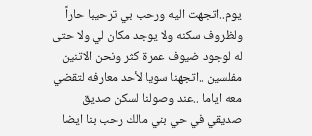يوم..اتجهت اليه ورحب بي ترحيبا حاراً
ولظروف سكنه ولا يوجد مكان لي ولا حتى له لوجود ضيوف عمرة كثر ونحن الاتنين مفلسين ..اتجهنا سويا لأحد معارفه لتقضي معه اياما ..عند وصولنا لسكن صديق صديقي في حي بني مالك رحب بنا ايضا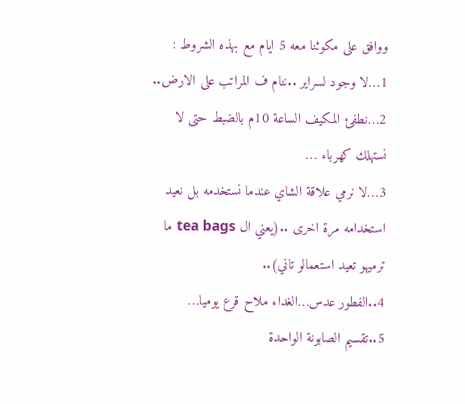ووافق على مكوثنا معه 5 ايام مع بهذه الشروط :
1…لا وجود لسراير ..ننام ف المراتب على الارض..
2…نطفئ المكيف الساعة 10م بالضبط حتى لا نستهلك كهرباء …
3…لا نرمي علاقة الشاي عندما نستخدمه بل نعيد استخدامه مرة اخرى ..(يعني ال tea bags ما ترميهو تعيد استعمالو تاني)..
4..الفطور عدس…الغداء ملاح قرع يوميا…
5..تقسيم الصابونة الواحدة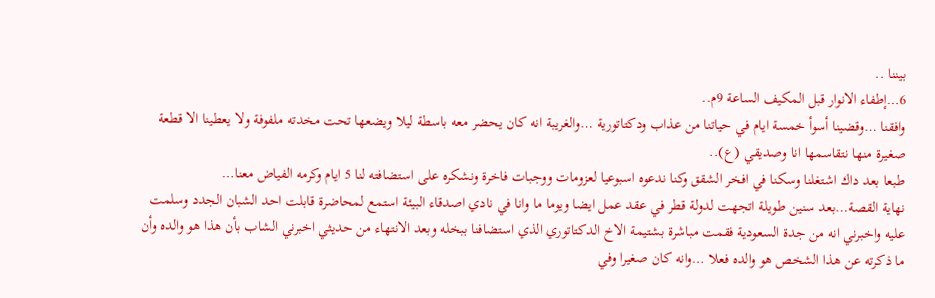بيننا ..
6…إطفاء الانوار قبل المكيف الساعة 9م..
وافقنا …وقضينا أسوأ خمسة ايام في حياتنا من عذاب ودكتاتورية …والغريبة انه كان يحضر معه باسطة ليلا ويضعها تحت مخدته ملفوفة ولا يعطينا الا قطعة صغيرة منها نتقاسمها انا وصديقي (ع)..
طبعا بعد داك اشتغلنا وسكنا في افخر الشقق وكنا ندعوه اسبوعيا لعزومات ووجبات فاخرة ونشكره على استضافته لنا 5 ايام وكرمه الفياض معنا…
نهاية القصة…بعد سنين طويلة اتجهت لدولة قطر في عقد عمل ايضا ويوما ما وانا في نادي اصدقاء البيئة استمع لمحاضرة قابلت احد الشبان الجدد وسلمت عليه واخبرني انه من جدة السعودية فقمت مباشرة بشتيمة الاخ الدكتاتوري الذي استضافنا ببخله وبعد الانتهاء من حديثي اخبرني الشاب بأن هذا هو والده وأن ما ذكرته عن هذا الشخص هو والده فعلا …وانه كان صغيرا وفي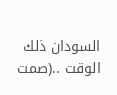السودان ذلك الوقت ..(صمت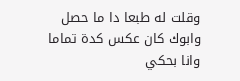وقلت له طبعا دا ما حصل وابوك كان عكس كدة تماما وانا بحكي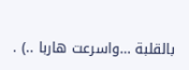بالقلبة …واسرعت هاربا ..) .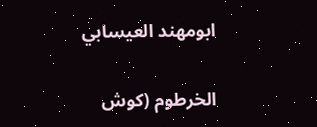ابومهند العيسابي

الخرطوم (كوش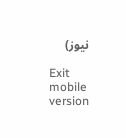نيوز)

Exit mobile version